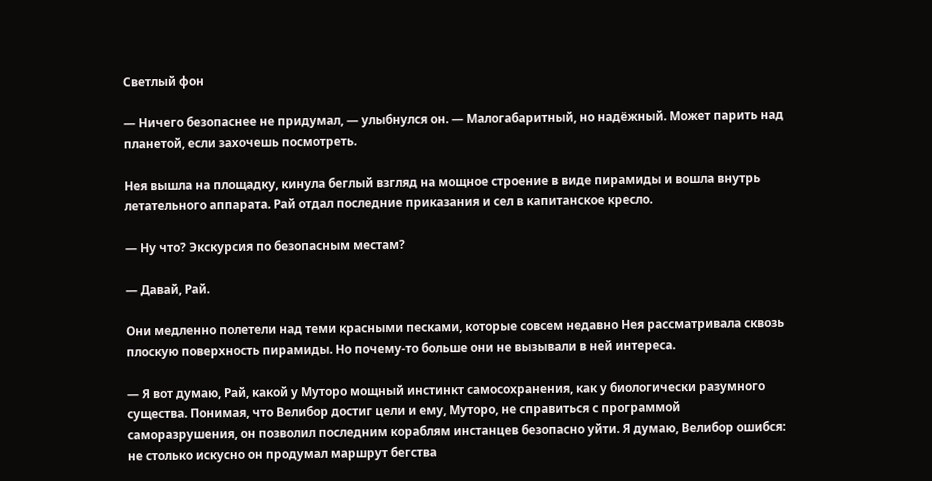Светлый фон

— Ничего безопаснее не придумал, — улыбнулся он. — Малогабаритный, но надёжный. Может парить над планетой, если захочешь посмотреть.

Нея вышла на площадку, кинула беглый взгляд на мощное строение в виде пирамиды и вошла внутрь летательного аппарата. Рай отдал последние приказания и сел в капитанское кресло.

— Ну что? Экскурсия по безопасным местам?

— Давай, Рай.

Они медленно полетели над теми красными песками, которые совсем недавно Нея рассматривала сквозь плоскую поверхность пирамиды. Но почему‑то больше они не вызывали в ней интереса.

— Я вот думаю, Рай, какой у Муторо мощный инстинкт самосохранения, как у биологически разумного существа. Понимая, что Велибор достиг цели и ему, Муторо, не справиться с программой саморазрушения, он позволил последним кораблям инстанцев безопасно уйти. Я думаю, Велибор ошибся: не столько искусно он продумал маршрут бегства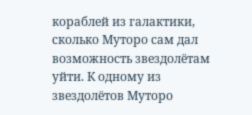кораблей из галактики, сколько Муторо сам дал возможность звездолётам уйти. К одному из звездолётов Муторо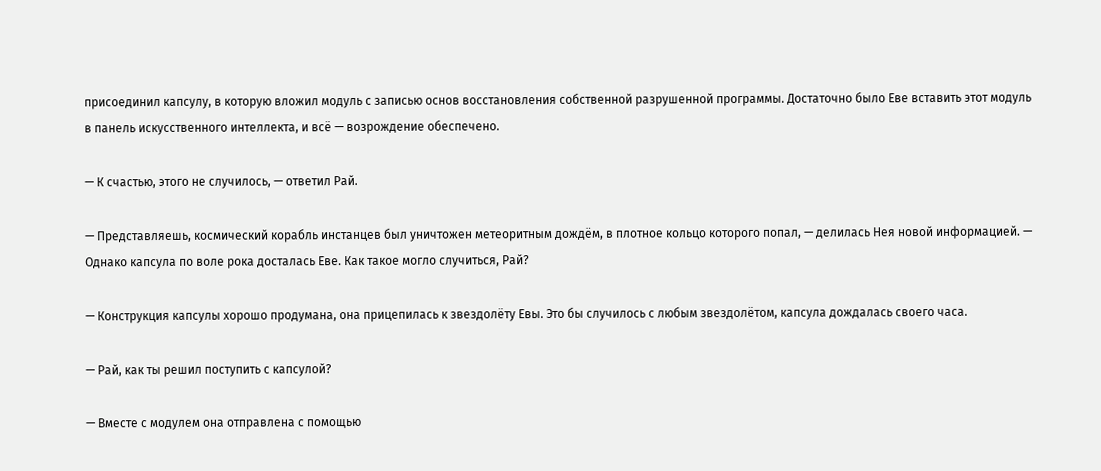присоединил капсулу, в которую вложил модуль с записью основ восстановления собственной разрушенной программы. Достаточно было Еве вставить этот модуль в панель искусственного интеллекта, и всё — возрождение обеспечено.

— К счастью, этого не случилось, — ответил Рай.

— Представляешь, космический корабль инстанцев был уничтожен метеоритным дождём, в плотное кольцо которого попал, — делилась Нея новой информацией. — Однако капсула по воле рока досталась Еве. Как такое могло случиться, Рай?

— Конструкция капсулы хорошо продумана, она прицепилась к звездолёту Евы. Это бы случилось с любым звездолётом, капсула дождалась своего часа.

— Рай, как ты решил поступить с капсулой?

— Вместе с модулем она отправлена с помощью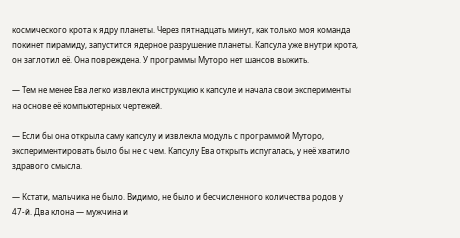космического крота к ядру планеты. Через пятнадцать минут, как только моя команда покинет пирамиду, запустится ядерное разрушение планеты. Капсула уже внутри крота, он заглотил её. Она повреждена. У программы Муторо нет шансов выжить.

— Тем не менее Ева легко извлекла инструкцию к капсуле и начала свои эксперименты на основе её компьютерных чертежей.

— Если бы она открыла саму капсулу и извлекла модуль с программой Муторо, экспериментировать было бы не с чем. Капсулу Ева открыть испугалась, у неё хватило здравого смысла.

— Кстати, мальчика не было. Видимо, не было и бесчисленного количества родов у 47‑й. Два клона — мужчина и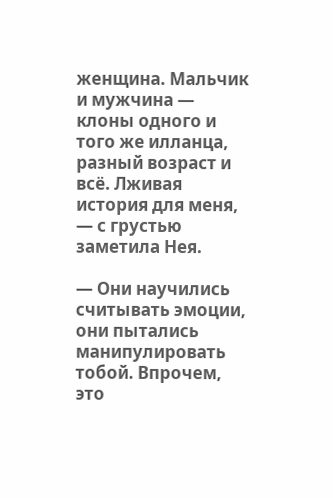женщина. Мальчик и мужчина — клоны одного и того же илланца, разный возраст и всё. Лживая история для меня, — с грустью заметила Нея.

— Они научились считывать эмоции, они пытались манипулировать тобой. Впрочем, это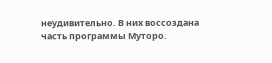неудивительно. В них воссоздана часть программы Муторо.